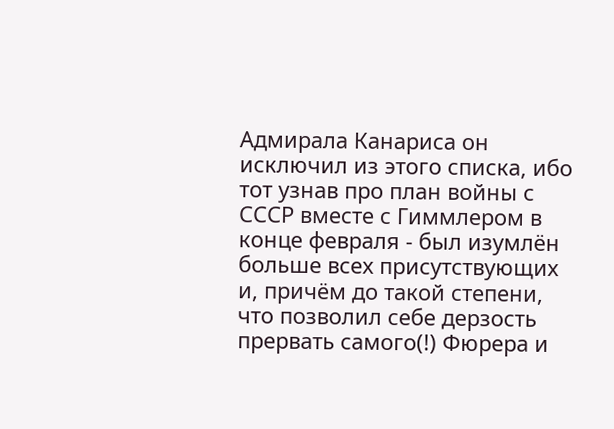Адмирала Канариса он исключил из этого списка, ибо тот узнав про план войны с СССР вместе с Гиммлером в конце февраля - был изумлён больше всех присутствующих и, причём до такой степени, что позволил себе дерзость прервать самого(!) Фюрера и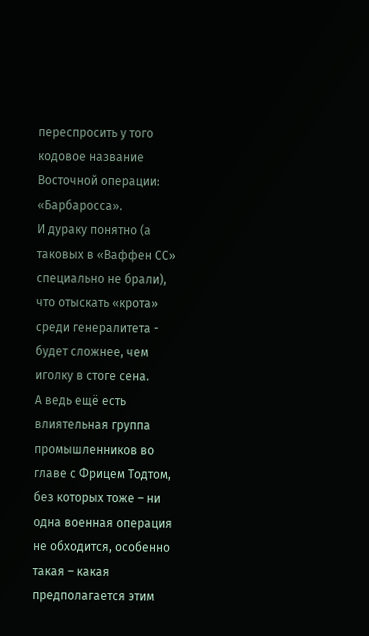переспросить у того кодовое название Восточной операции:
«Барбаросса».
И дураку понятно (а таковых в «Ваффен СС» специально не брали), что отыскать «крота» среди генералитета - будет сложнее, чем иголку в стоге сена.
А ведь ещё есть влиятельная группа промышленников во главе с Фрицем Тодтом, без которых тоже – ни одна военная операция не обходится, особенно такая – какая предполагается этим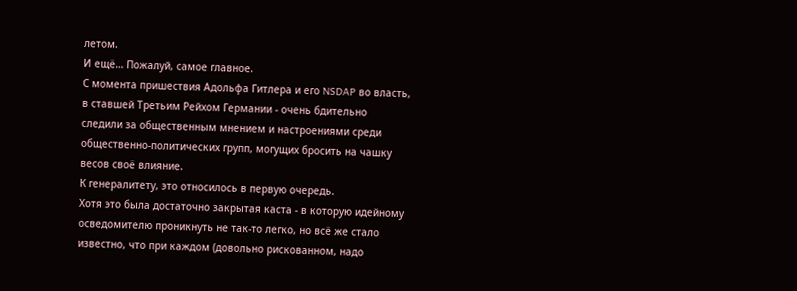летом.
И ещё… Пожалуй, самое главное.
С момента пришествия Адольфа Гитлера и его NSDAP во власть, в ставшей Третьим Рейхом Германии - очень бдительно следили за общественным мнением и настроениями среди общественно-политических групп, могущих бросить на чашку весов своё влияние.
К генералитету, это относилось в первую очередь.
Хотя это была достаточно закрытая каста - в которую идейному осведомителю проникнуть не так-то легко, но всё же стало известно, что при каждом (довольно рискованном, надо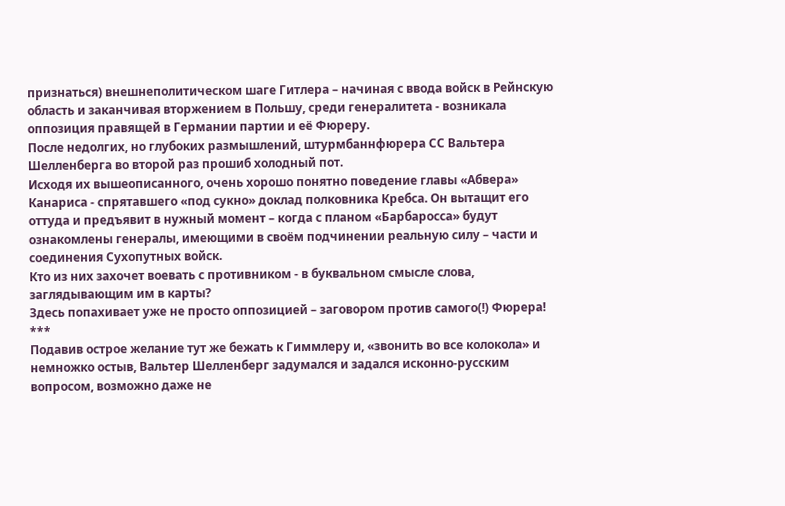признаться) внешнеполитическом шаге Гитлера – начиная с ввода войск в Рейнскую область и заканчивая вторжением в Польшу, среди генералитета - возникала оппозиция правящей в Германии партии и её Фюреру.
После недолгих, но глубоких размышлений, штурмбаннфюрера СС Вальтера Шелленберга во второй раз прошиб холодный пот.
Исходя их вышеописанного, очень хорошо понятно поведение главы «Абвера» Канариса - спрятавшего «под сукно» доклад полковника Кребса. Он вытащит его оттуда и предъявит в нужный момент – когда с планом «Барбаросса» будут ознакомлены генералы, имеющими в своём подчинении реальную силу – части и соединения Сухопутных войск.
Кто из них захочет воевать с противником - в буквальном смысле слова, заглядывающим им в карты?
Здесь попахивает уже не просто оппозицией – заговором против самого(!) Фюрера!
***
Подавив острое желание тут же бежать к Гиммлеру и, «звонить во все колокола» и немножко остыв, Вальтер Шелленберг задумался и задался исконно-русским вопросом, возможно даже не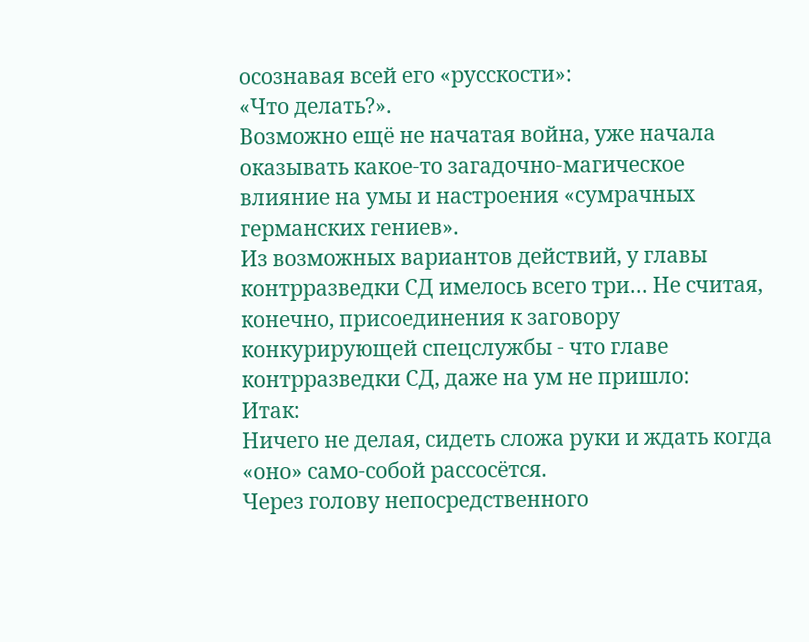осознавая всей его «русскости»:
«Что делать?».
Возможно ещё не начатая война, уже начала оказывать какое-то загадочно-магическое влияние на умы и настроения «сумрачных германских гениев».
Из возможных вариантов действий, у главы контрразведки СД имелось всего три… Не считая, конечно, присоединения к заговору конкурирующей спецслужбы - что главе контрразведки СД, даже на ум не пришло:
Итак:
Ничего не делая, сидеть сложа руки и ждать когда «оно» само-собой рассосётся.
Через голову непосредственного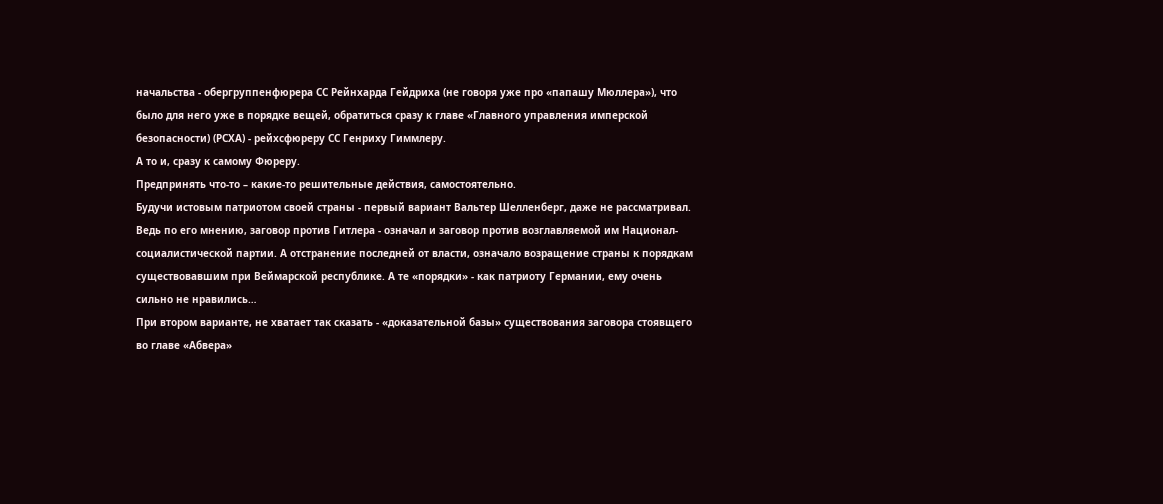начальства - обергруппенфюрера СС Рейнхарда Гейдриха (не говоря уже про «папашу Мюллера»), что было для него уже в порядке вещей, обратиться сразу к главе «Главного управления имперской безопасности) (РСХА) - рейхсфюреру СС Генриху Гиммлеру.
А то и, сразу к самому Фюреру.
Предпринять что-то – какие-то решительные действия, самостоятельно.
Будучи истовым патриотом своей страны - первый вариант Вальтер Шелленберг, даже не рассматривал. Ведь по его мнению, заговор против Гитлера - означал и заговор против возглавляемой им Национал-социалистической партии. А отстранение последней от власти, означало возращение страны к порядкам существовавшим при Веймарской республике. А те «порядки» - как патриоту Германии, ему очень сильно не нравились…
При втором варианте, не хватает так сказать - «доказательной базы» существования заговора стоявщего во главе «Абвера»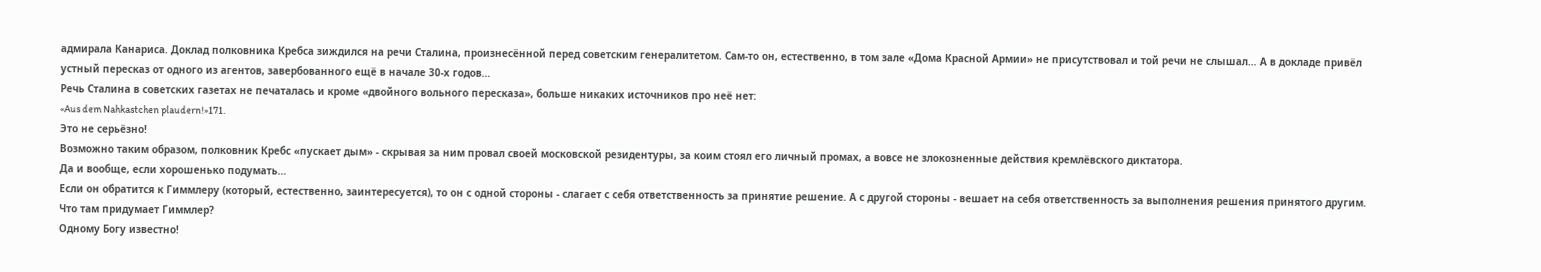адмирала Канариса. Доклад полковника Кребса зиждился на речи Сталина, произнесённой перед советским генералитетом. Сам-то он, естественно, в том зале «Дома Красной Армии» не присутствовал и той речи не слышал… А в докладе привёл устный пересказ от одного из агентов, завербованного ещё в начале 30-х годов…
Речь Сталина в советских газетах не печаталась и кроме «двойного вольного пересказа», больше никаких источников про неё нет:
«Aus dem Nahkastchen plaudern!»171.
Это не серьёзно!
Возможно таким образом, полковник Кребс «пускает дым» - скрывая за ним провал своей московской резидентуры, за коим стоял его личный промах, а вовсе не злокозненные действия кремлёвского диктатора.
Да и вообще, если хорошенько подумать…
Если он обратится к Гиммлеру (который, естественно, заинтересуется), то он с одной стороны - слагает с себя ответственность за принятие решение. А с другой стороны - вешает на себя ответственность за выполнения решения принятого другим.
Что там придумает Гиммлер?
Одному Богу известно!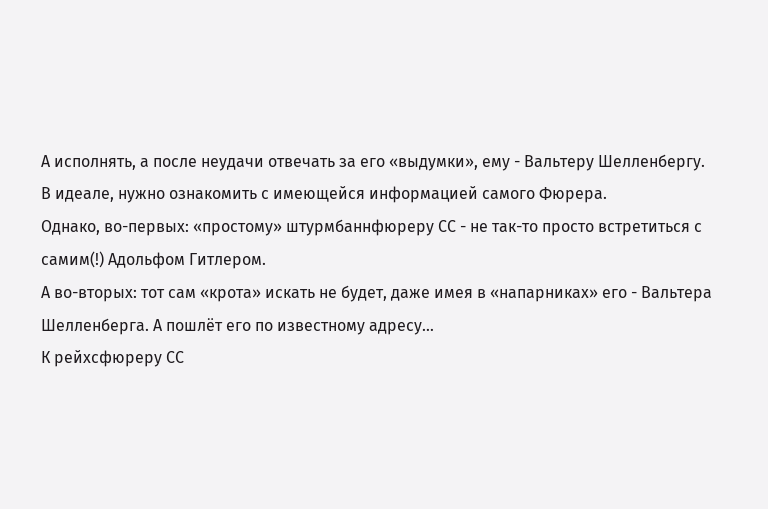А исполнять, а после неудачи отвечать за его «выдумки», ему - Вальтеру Шелленбергу.
В идеале, нужно ознакомить с имеющейся информацией самого Фюрера.
Однако, во-первых: «простому» штурмбаннфюреру СС - не так-то просто встретиться с самим(!) Адольфом Гитлером.
А во-вторых: тот сам «крота» искать не будет, даже имея в «напарниках» его - Вальтера Шелленберга. А пошлёт его по известному адресу…
К рейхсфюреру СС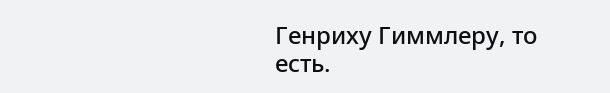Генриху Гиммлеру, то есть.